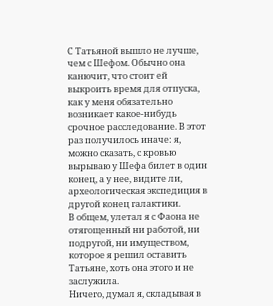С Татьяной вышло не лучше, чем с Шефом. Обычно она канючит, что стоит ей выкроить время для отпуска, как у меня обязательно возникает какое-нибудь срочное расследование. В этот раз получилось иначе: я, можно сказать, с кровью вырываю у Шефа билет в один конец, а у нее, видите ли, археологическая экспедиция в другой конец галактики.
В общем, улетал я с Фаона не отягощенный ни работой, ни подругой, ни имуществом, которое я решил оставить Татьяне, хоть она этого и не заслужила.
Ничего, думал я, складывая в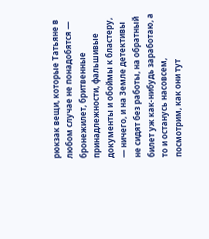рюкзак вещи, которые Татьяне в любом случае не понадобятся — бронежилет, бритвенные принадлежности, фальшивые документы и обоймы к бластеру, — ничего, и на Земле детективы не сидят без работы, на обратный билет уж как-нибудь заработаю, а то и останусь насовсем, посмотрим, как они тут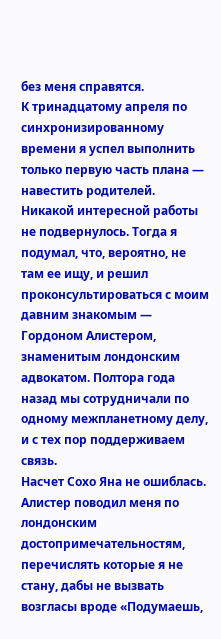без меня справятся.
К тринадцатому апреля по синхронизированному времени я успел выполнить только первую часть плана — навестить родителей. Никакой интересной работы не подвернулось. Тогда я подумал, что, вероятно, не там ее ищу, и решил проконсультироваться с моим давним знакомым — Гордоном Алистером, знаменитым лондонским адвокатом. Полтора года назад мы сотрудничали по одному межпланетному делу, и с тех пор поддерживаем связь.
Насчет Сохо Яна не ошиблась. Алистер поводил меня по лондонским достопримечательностям, перечислять которые я не стану, дабы не вызвать возгласы вроде «Подумаешь,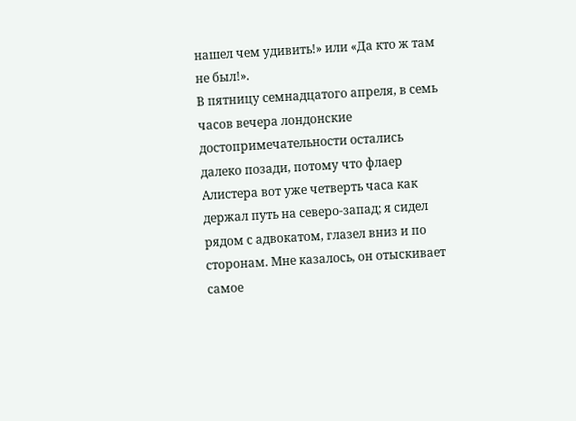нашел чем удивить!» или «Да кто ж там не был!».
В пятницу семнадцатого апреля, в семь часов вечера лондонские достопримечательности остались далеко позади, потому что флаер Алистера вот уже четверть часа как держал путь на северо-запад; я сидел рядом с адвокатом, глазел вниз и по сторонам. Мне казалось, он отыскивает самое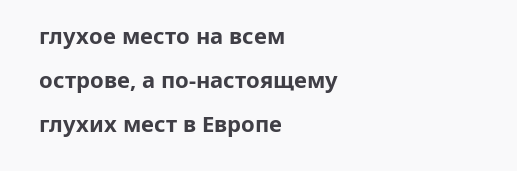глухое место на всем острове, а по-настоящему глухих мест в Европе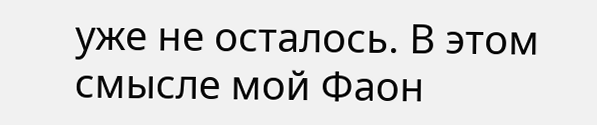уже не осталось. В этом смысле мой Фаон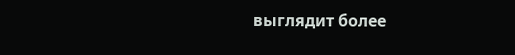выглядит более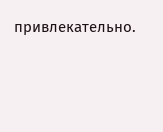привлекательно.